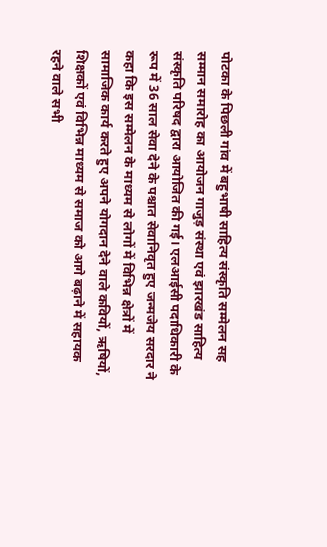पोटका के पिछली गांव में बहुभाषी साहित्य संस्कृति सम्मेलन सह सम्मान समारोह का आयोजन गाजुड़ संस्था एवं झारखंड साहित्य संस्कृति परिषद द्वारा आयोजित की गई। एलआईसी पदाधिकारी के रूप में 36 साल सेवा देने के पश्चात सेवानिवृत हुए जन्मजेय सरदार ने कहा कि इस सम्मेलन के माध्यम से लोगों में विभिन्न क्षेत्रों में सामाजिक कार्य करते हुए अपने योगदान देने वाले कवियों, ऋषियों, शिक्षकों एवं विभिन्न माध्यम से समाज को आगे बढ़ाने में सहायक रहने वाले सभी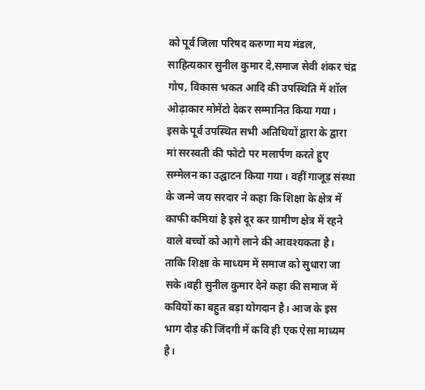को पूर्व जिला परिषद करुणा मय मंडल, साहित्यकार सुनील कुमार दे,समाज सेवी शंकर चंद्र गोप, विकास भकत आदि की उपस्थिति में शॉल ओढ़ाकार मोमेंटो देकर सम्मानित किया गया। इसके पूर्व उपस्थित सभी अतिथियों द्वारा के द्वारा मां सरस्वती की फोटो पर मलार्पण करते हुए सम्मेलन का उद्घाटन किया गया। वहीं गाजूड़ संस्था के जन्मे जय सरदार ने कहा कि शिक्षा के क्षेत्र में काफी कमियां है इसे दूर कर ग्रामीण क्षेत्र में रहने वाले बच्चों को आगे लाने की आवश्यकता है। ताकि शिक्षा के माध्यम में समाज को सुधारा जा सके।वही सुनील कुमार देने कहा की समाज में कवियों का बहुत बड़ा योगदान है। आज के इस भाग दौड़ की जिंदगी में कवि ही एक ऐसा माध्यम है।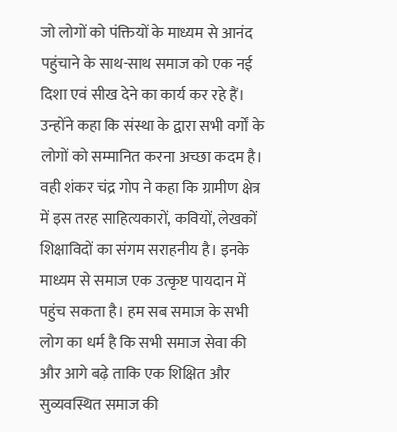जो लोगों को पंक्तियों के माध्यम से आनंद पहुंचाने के साथ-साथ समाज को एक नई दिशा एवं सीख देने का कार्य कर रहे हैं। उन्होंने कहा कि संस्था के द्वारा सभी वर्गों के लोगों को सम्मानित करना अच्छा कदम है।
वही शंकर चंद्र गोप ने कहा कि ग्रामीण क्षेत्र में इस तरह साहित्यकारों, कवियों, लेखकों शिक्षाविदों का संगम सराहनीय है। इनके माध्यम से समाज एक उत्कृष्ट पायदान में पहुंच सकता है। हम सब समाज के सभी लोग का धर्म है कि सभी समाज सेवा की और आगे बढ़े ताकि एक शिक्षित और सुव्यवस्थित समाज की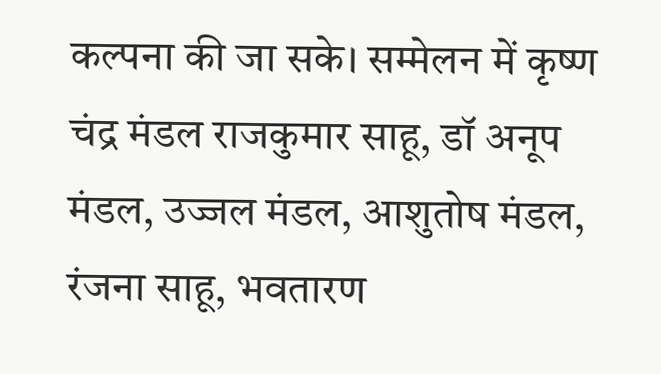कल्पना की जा सके। सम्मेलन में कृष्ण चंद्र मंडल राजकुमार साहू, डॉ अनूप मंडल, उज्जल मंडल, आशुतोष मंडल, रंजना साहू, भवतारण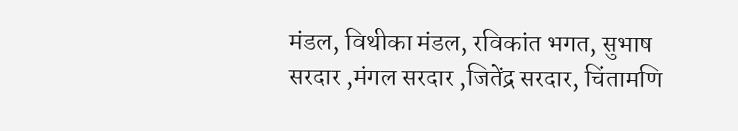मंडल, विथीका मंडल, रविकांत भगत, सुभाष सरदार ,मंगल सरदार ,जितेंद्र सरदार, चिंतामणि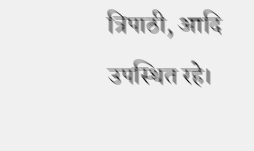त्रिपाठी, आदि उपस्थित रहे।